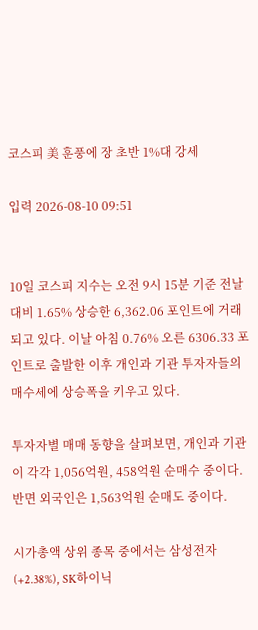코스피 美 훈풍에 장 초반 1%대 강세

입력 2026-08-10 09:51


10일 코스피 지수는 오전 9시 15분 기준 전날 대비 1.65% 상승한 6,362.06 포인트에 거래되고 있다. 이날 아침 0.76% 오른 6306.33 포인트로 출발한 이후 개인과 기관 투자자들의 매수세에 상승폭을 키우고 있다.

투자자별 매매 동향을 살펴보면, 개인과 기관이 각각 1,056억원, 458억원 순매수 중이다. 반면 외국인은 1,563억원 순매도 중이다.

시가총액 상위 종목 중에서는 삼성전자(+2.38%), SK하이닉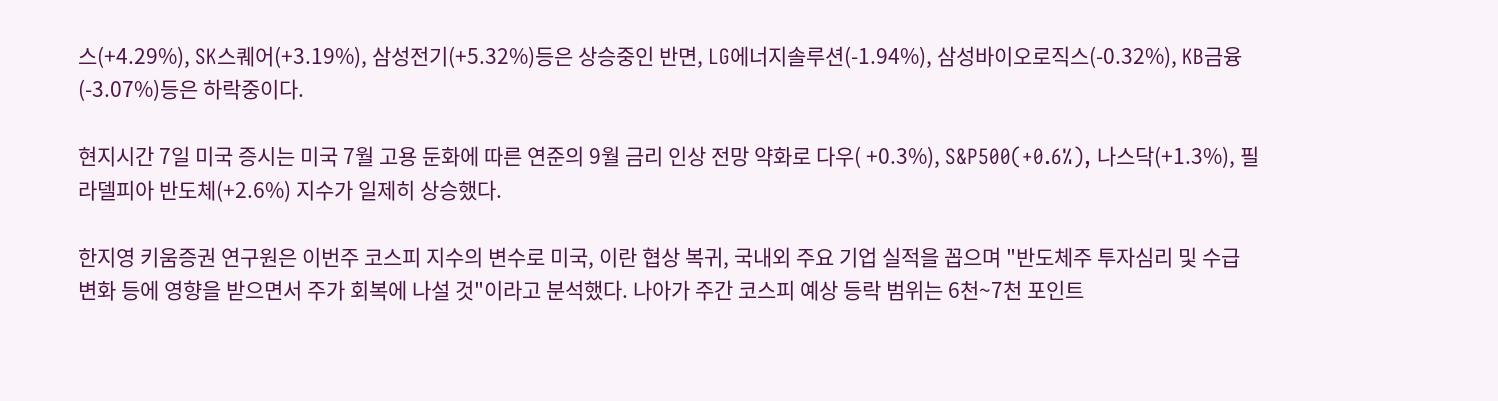스(+4.29%), SK스퀘어(+3.19%), 삼성전기(+5.32%)등은 상승중인 반면, LG에너지솔루션(-1.94%), 삼성바이오로직스(-0.32%), KB금융(-3.07%)등은 하락중이다.

현지시간 7일 미국 증시는 미국 7월 고용 둔화에 따른 연준의 9월 금리 인상 전망 약화로 다우( +0.3%), S&P500(+0.6%), 나스닥(+1.3%), 필라델피아 반도체(+2.6%) 지수가 일제히 상승했다.

한지영 키움증권 연구원은 이번주 코스피 지수의 변수로 미국, 이란 협상 복귀, 국내외 주요 기업 실적을 꼽으며 "반도체주 투자심리 및 수급 변화 등에 영향을 받으면서 주가 회복에 나설 것"이라고 분석했다. 나아가 주간 코스피 예상 등락 범위는 6천~7천 포인트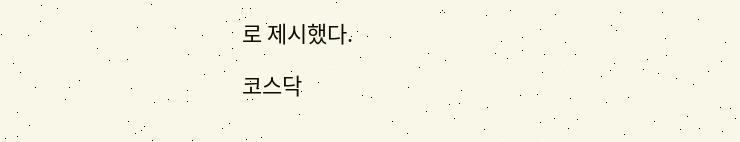로 제시했다.

코스닥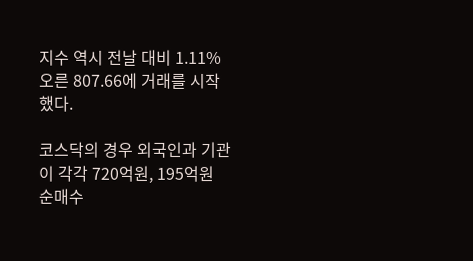지수 역시 전날 대비 1.11% 오른 807.66에 거래를 시작했다.

코스닥의 경우 외국인과 기관이 각각 720억원, 195억원 순매수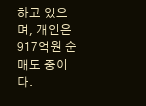하고 있으며, 개인은 917억원 순매도 중이다.